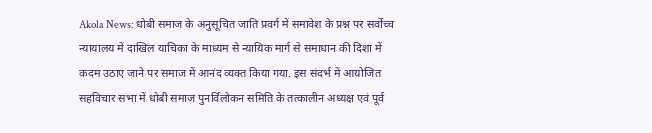Akola News: धोबी समाज के अनुसूचित जाति प्रवर्ग में समावेश के प्रश्न पर सर्वोच्च न्यायालय में दाखिल याचिका के माध्यम से न्यायिक मार्ग से समाधान की दिशा में कदम उठाए जाने पर समाज में आनंद व्यक्त किया गया. इस संदर्भ में आयोजित सहविचार सभा में धोबी समाज पुनर्विलोकन समिति के तत्कालीन अध्यक्ष एवं पूर्व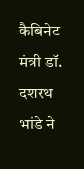कैबिनेट मंत्री डॉ. दशरथ भांडे ने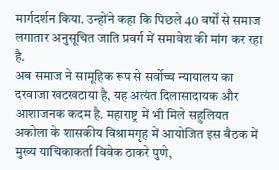मार्गदर्शन किया. उन्होंने कहा कि पिछले 40 वर्षों से समाज लगातार अनुसूचित जाति प्रवर्ग में समावेश की मांग कर रहा है.
अब समाज ने सामूहिक रूप से सर्वोच्च न्यायालय का दरवाजा खटखटाया है, यह अत्यंत दिलासादायक और आशाजनक कदम है. महाराष्ट्र में भी मिले सहुलियत अकोला के शासकीय विश्रामगृह में आयोजित इस बैठक में मुख्य याचिकाकर्ता विवेक ठाकरे पुणे,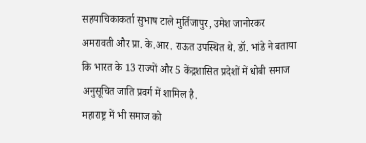सहयाचिकाकर्ता सुभाष टाले मुर्तिजापुर, उमेश जानोरकर अमरावती और प्रा. के.आर. राऊत उपस्थित थे. डॉ. भांडे ने बताया कि भारत के 13 राज्यों और 5 केंद्रशासित प्रदेशों में धोबी समाज अनुसूचित जाति प्रवर्ग में शामिल है.
महाराष्ट्र में भी समाज को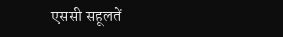एससी सहूलतें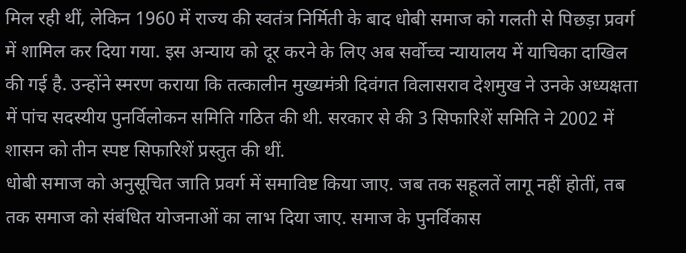मिल रही थीं, लेकिन 1960 में राज्य की स्वतंत्र निर्मिती के बाद धोबी समाज को गलती से पिछड़ा प्रवर्ग में शामिल कर दिया गया. इस अन्याय को दूर करने के लिए अब सर्वोच्च न्यायालय में याचिका दाखिल की गई है. उन्होंने स्मरण कराया कि तत्कालीन मुख्यमंत्री दिवंगत विलासराव देशमुख ने उनके अध्यक्षता में पांच सदस्यीय पुनर्विलोकन समिति गठित की थी. सरकार से की 3 सिफारिशें समिति ने 2002 में शासन को तीन स्पष्ट सिफारिशें प्रस्तुत की थीं.
धोबी समाज को अनुसूचित जाति प्रवर्ग में समाविष्ट किया जाए. जब तक सहूलतें लागू नहीं होतीं, तब तक समाज को संबंधित योजनाओं का लाभ दिया जाए. समाज के पुनर्विकास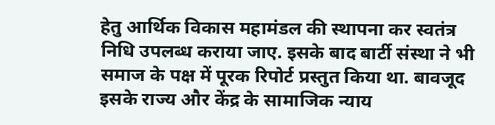हेतु आर्थिक विकास महामंडल की स्थापना कर स्वतंत्र निधि उपलब्ध कराया जाए. इसके बाद बार्टी संस्था ने भी समाज के पक्ष में पूरक रिपोर्ट प्रस्तुत किया था. बावजूद इसके राज्य और केंद्र के सामाजिक न्याय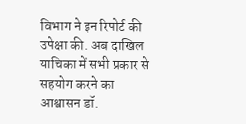विभाग ने इन रिपोर्ट की उपेक्षा की. अब दाखिल याचिका में सभी प्रकार से सहयोग करने का आश्वासन डॉ.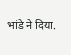भांडे ने दिया.